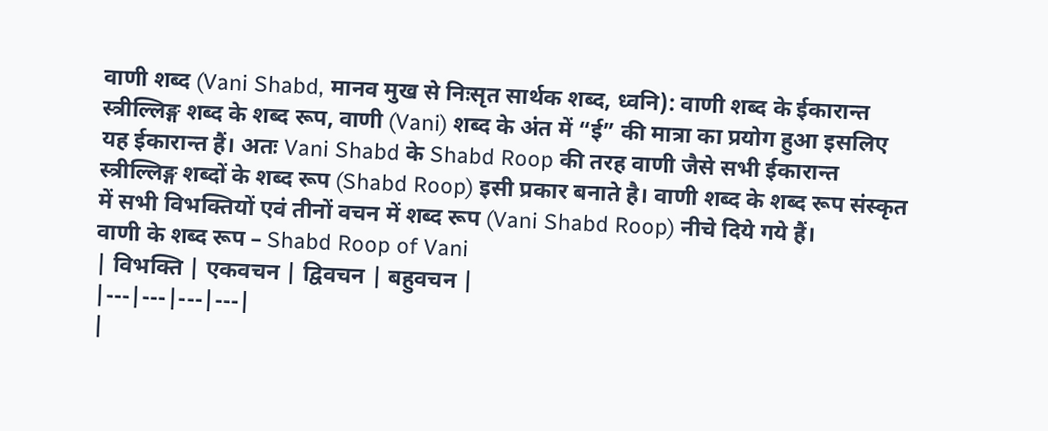वाणी शब्द (Vani Shabd, मानव मुख से निःसृत सार्थक शब्द, ध्वनि): वाणी शब्द के ईकारान्त स्त्रील्लिङ्ग शब्द के शब्द रूप, वाणी (Vani) शब्द के अंत में “ई” की मात्रा का प्रयोग हुआ इसलिए यह ईकारान्त हैं। अतः Vani Shabd के Shabd Roop की तरह वाणी जैसे सभी ईकारान्त स्त्रील्लिङ्ग शब्दों के शब्द रूप (Shabd Roop) इसी प्रकार बनाते है। वाणी शब्द के शब्द रूप संस्कृत में सभी विभक्तियों एवं तीनों वचन में शब्द रूप (Vani Shabd Roop) नीचे दिये गये हैं।
वाणी के शब्द रूप – Shabd Roop of Vani
| विभक्ति | एकवचन | द्विवचन | बहुवचन |
|---|---|---|---|
|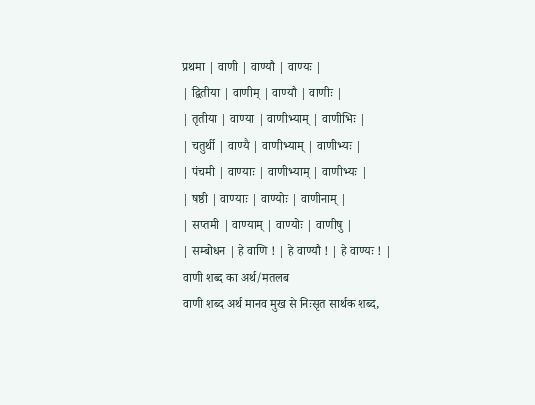प्रथमा | वाणी | वाण्यौ | वाण्यः |
| द्वितीया | वाणीम् | वाण्यौ | वाणीः |
| तृतीया | वाण्या | वाणीभ्याम् | वाणीभिः |
| चतुर्थी | वाण्यै | वाणीभ्याम् | वाणीभ्यः |
| पंचमी | वाण्याः | वाणीभ्याम् | वाणीभ्यः |
| षष्ठी | वाण्याः | वाण्योः | वाणीनाम् |
| सप्तमी | वाण्याम् | वाण्योः | वाणीषु |
| सम्बोधन | हे वाणि ! | हे वाण्यौ ! | हे वाण्यः ! |
वाणी शब्द का अर्थ/मतलब
वाणी शब्द अर्थ मानव मुख से निःसृत सार्थक शब्द,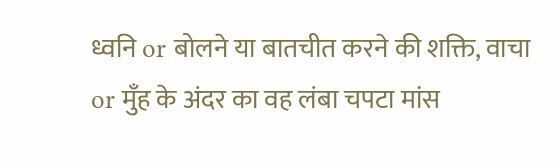ध्वनि or बोलने या बातचीत करने की शक्ति, वाचा or मुँह के अंदर का वह लंबा चपटा मांस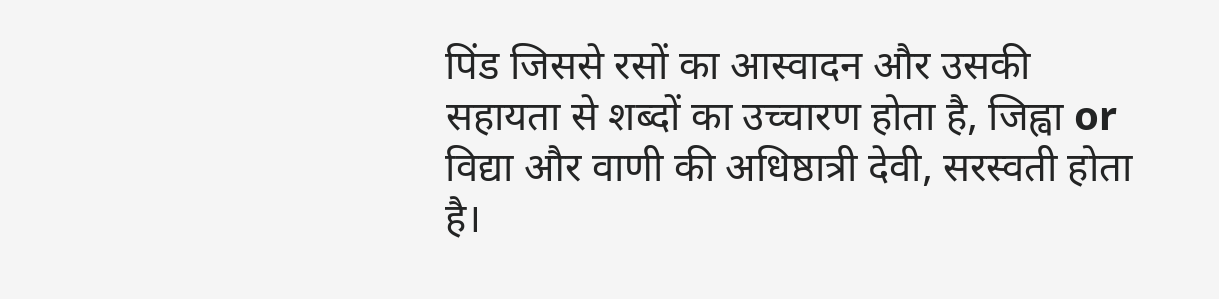पिंड जिससे रसों का आस्वादन और उसकी सहायता से शब्दों का उच्चारण होता है, जिह्वा or विद्या और वाणी की अधिष्ठात्री देवी, सरस्वती होता है।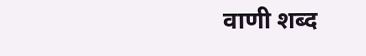वाणी शब्द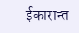ईकारान्त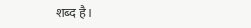शब्द है।